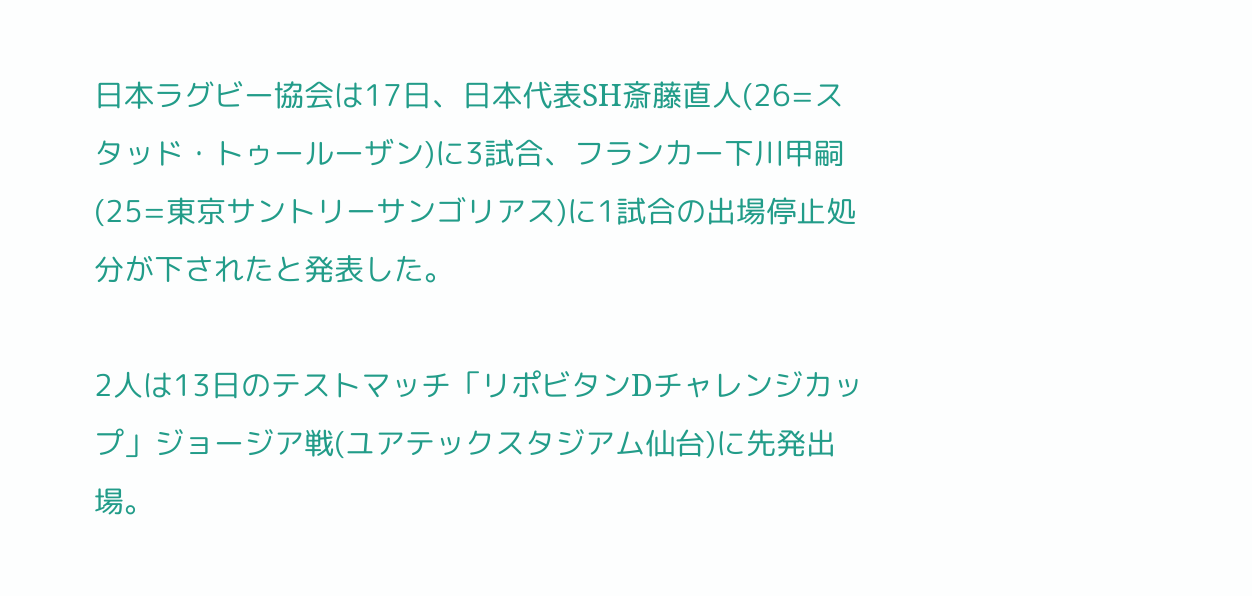日本ラグビー協会は17日、日本代表SH斎藤直人(26=スタッド・トゥールーザン)に3試合、フランカー下川甲嗣(25=東京サントリーサンゴリアス)に1試合の出場停止処分が下されたと発表した。

2人は13日のテストマッチ「リポビタンDチャレンジカップ」ジョージア戦(ユアテックスタジアム仙台)に先発出場。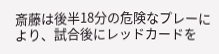斎藤は後半18分の危険なプレーにより、試合後にレッドカードを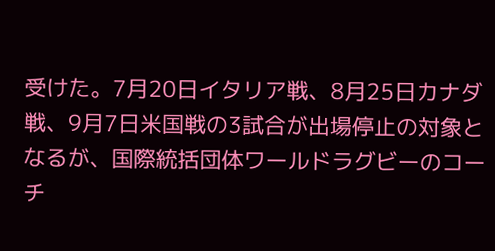受けた。7月20日イタリア戦、8月25日カナダ戦、9月7日米国戦の3試合が出場停止の対象となるが、国際統括団体ワールドラグビーのコーチ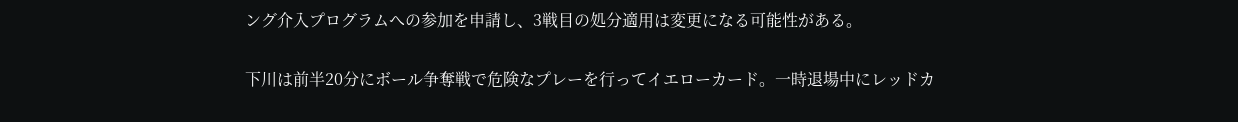ング介入プログラムへの参加を申請し、3戦目の処分適用は変更になる可能性がある。

下川は前半20分にボール争奪戦で危険なプレーを行ってイエローカード。一時退場中にレッドカ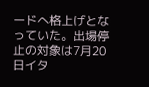ードへ格上げとなっていた。出場停止の対象は7月20日イタ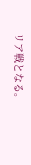リア戦となる。